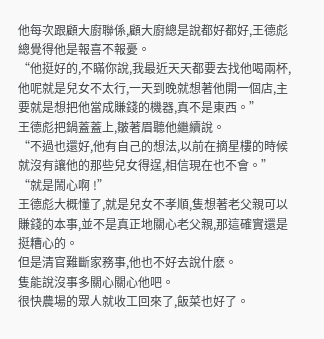他每次跟顧大廚聯係,顧大廚總是說都好都好,王德彪總覺得他是報喜不報憂。
“他挺好的,不瞞你說,我最近天天都要去找他喝兩杯,他呢就是兒女不太行,一天到晚就想著他開一個店,主要就是想把他當成賺錢的機器,真不是東西。”
王德彪把鍋蓋蓋上,皺著眉聽他繼續說。
“不過也還好,他有自己的想法,以前在摘星樓的時候就沒有讓他的那些兒女得逞,相信現在也不會。”
“就是鬧心啊 !”
王德彪大概懂了,就是兒女不孝順,隻想著老父親可以賺錢的本事,並不是真正地關心老父親,那這確實還是挺糟心的。
但是清官難斷家務事,他也不好去說什麽。
隻能說沒事多關心關心他吧。
很快農場的眾人就收工回來了,飯菜也好了。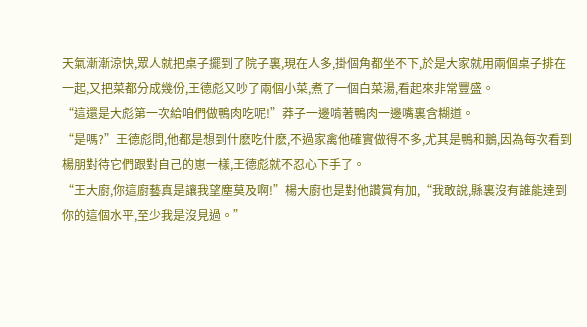天氣漸漸涼快,眾人就把桌子擺到了院子裏,現在人多,掛個角都坐不下,於是大家就用兩個桌子排在一起,又把菜都分成幾份,王德彪又吵了兩個小菜,煮了一個白菜湯,看起來非常豐盛。
“這還是大彪第一次給咱們做鴨肉吃呢!”莽子一邊啃著鴨肉一邊嘴裏含糊道。
“是嗎?”王德彪問,他都是想到什麽吃什麽,不過家禽他確實做得不多,尤其是鴨和鵝,因為每次看到楊朋對待它們跟對自己的崽一樣,王德彪就不忍心下手了。
“王大廚,你這廚藝真是讓我望塵莫及啊!”楊大廚也是對他讚賞有加,“我敢說,縣裏沒有誰能達到你的這個水平,至少我是沒見過。”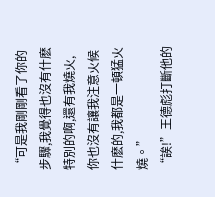“可是我剛剛看了你的步驟,我覺得也沒有什麽特別的啊,還有我燒火,你也沒有讓我注意火候什麽的,我都是一頓猛火燒。”
“誒!”王德彪打斷他的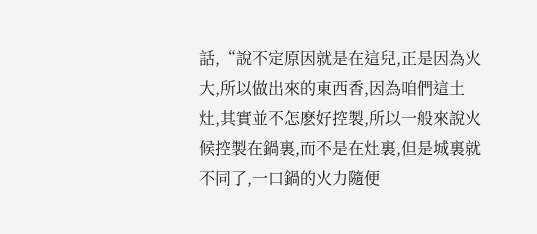話,“說不定原因就是在這兒,正是因為火大,所以做出來的東西香,因為咱們這土灶,其實並不怎麽好控製,所以一般來說火候控製在鍋裏,而不是在灶裏,但是城裏就不同了,一口鍋的火力隨便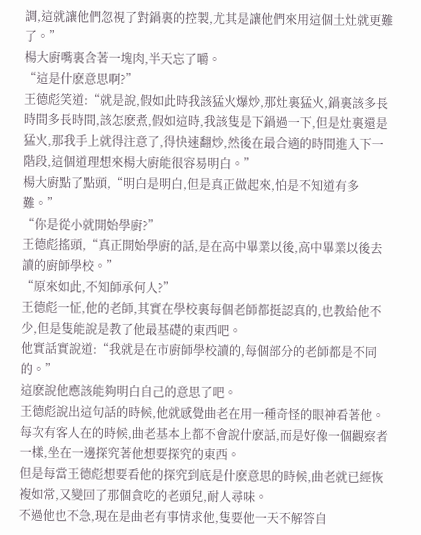調,這就讓他們忽視了對鍋裏的控製,尤其是讓他們來用這個土灶就更難了。”
楊大廚嘴裏含著一塊肉,半天忘了嚼。
“這是什麽意思啊?”
王德彪笑道:“就是說,假如此時我該猛火爆炒,那灶裏猛火,鍋裏該多長時間多長時間,該怎麽煮,假如這時,我該隻是下鍋過一下,但是灶裏還是猛火,那我手上就得注意了,得快速翻炒,然後在最合適的時間進入下一階段,這個道理想來楊大廚能很容易明白。”
楊大廚點了點頭,“明白是明白,但是真正做起來,怕是不知道有多難。”
“你是從小就開始學廚?”
王德彪搖頭,“真正開始學廚的話,是在高中畢業以後,高中畢業以後去讀的廚師學校。”
“原來如此,不知師承何人?”
王德彪一怔,他的老師,其實在學校裏每個老師都挺認真的,也教給他不少,但是隻能說是教了他最基礎的東西吧。
他實話實說道:“我就是在市廚師學校讀的,每個部分的老師都是不同的。”
這麽說他應該能夠明白自己的意思了吧。
王德彪說出這句話的時候,他就感覺曲老在用一種奇怪的眼神看著他。
每次有客人在的時候,曲老基本上都不會說什麽話,而是好像一個觀察者一樣,坐在一邊探究著他想要探究的東西。
但是每當王德彪想要看他的探究到底是什麽意思的時候,曲老就已經恢複如常,又變回了那個貪吃的老頭兒,耐人尋味。
不過他也不急,現在是曲老有事情求他,隻要他一天不解答自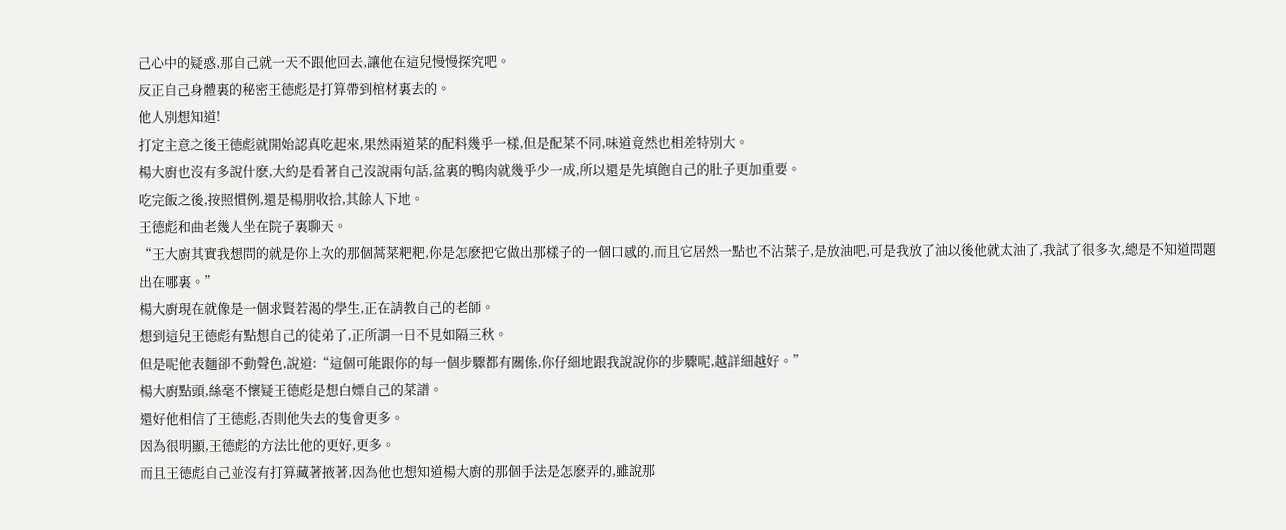己心中的疑惑,那自己就一天不跟他回去,讓他在這兒慢慢探究吧。
反正自己身體裏的秘密王德彪是打算帶到棺材裏去的。
他人別想知道!
打定主意之後王德彪就開始認真吃起來,果然兩道菜的配料幾乎一樣,但是配菜不同,味道竟然也相差特別大。
楊大廚也沒有多說什麽,大約是看著自己沒說兩句話,盆裏的鴨肉就幾乎少一成,所以還是先填飽自己的肚子更加重要。
吃完飯之後,按照慣例,還是楊朋收拾,其餘人下地。
王德彪和曲老幾人坐在院子裏聊天。
“王大廚其實我想問的就是你上次的那個蒿菜粑粑,你是怎麽把它做出那樣子的一個口感的,而且它居然一點也不沾葉子,是放油吧,可是我放了油以後他就太油了,我試了很多次,總是不知道問題出在哪裏。”
楊大廚現在就像是一個求賢若渴的學生,正在請教自己的老師。
想到這兒王德彪有點想自己的徒弟了,正所謂一日不見如隔三秋。
但是呢他表麵卻不動聲色,說道:“這個可能跟你的每一個步驟都有關係,你仔細地跟我說說你的步驟呢,越詳細越好。”
楊大廚點頭,絲毫不懷疑王德彪是想白嫖自己的菜譜。
還好他相信了王德彪,否則他失去的隻會更多。
因為很明顯,王德彪的方法比他的更好,更多。
而且王德彪自己並沒有打算藏著掖著,因為他也想知道楊大廚的那個手法是怎麽弄的,雖說那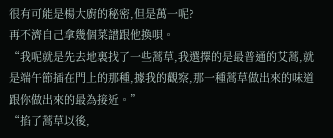很有可能是楊大廚的秘密,但是萬一呢?
再不濟自己拿幾個菜譜跟他換唄。
“我呢就是先去地裏找了一些蒿草,我選擇的是最普通的艾蒿,就是端午節插在門上的那種,據我的觀察,那一種蒿草做出來的味道跟你做出來的最為接近。”
“掐了蒿草以後,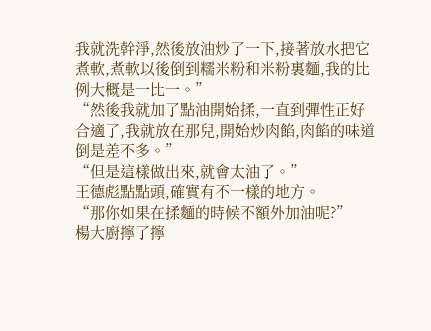我就洗幹淨,然後放油炒了一下,接著放水把它煮軟,煮軟以後倒到糯米粉和米粉裏麵,我的比例大概是一比一。”
“然後我就加了點油開始揉,一直到彈性正好合適了,我就放在那兒,開始炒肉餡,肉餡的味道倒是差不多。”
“但是這樣做出來,就會太油了。”
王德彪點點頭,確實有不一樣的地方。
“那你如果在揉麵的時候不額外加油呢?”
楊大廚擰了擰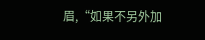眉,“如果不另外加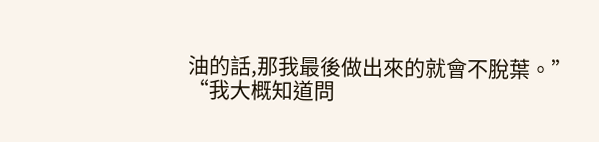油的話,那我最後做出來的就會不脫葉。”
“我大概知道問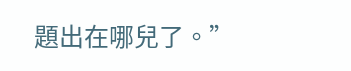題出在哪兒了。”